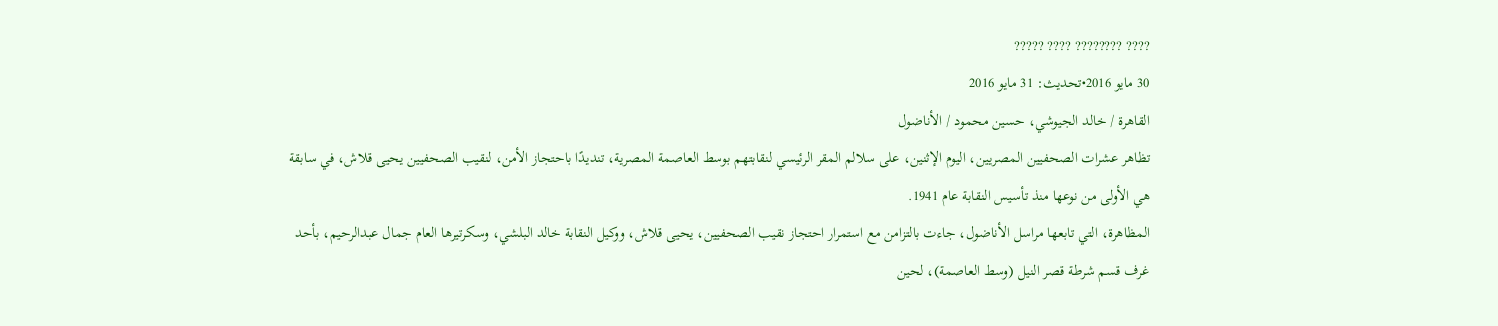???? ???????? ???? ?????
30 مايو 2016•تحديث: 31 مايو 2016
القاهرة / خالد الجيوشي، حسين محمود / الأناضول
تظاهر عشرات الصحفيين المصريين، اليوم الإثنين، على سلالم المقر الرئيسي لنقابتهم بوسط العاصمة المصرية، تنديدًا باحتجاز الأمن، لنقيب الصحفيين يحيى قلاش، في سابقة هي الأولى من نوعها منذ تأسيس النقابة عام 1941.
المظاهرة، التي تابعها مراسل الأناضول، جاءت بالتزامن مع استمرار احتجاز نقيب الصحفيين، يحيى قلاش، ووكيل النقابة خالد البلشي، وسكرتيرها العام جمال عبدالرحيم، بأحد غرف قسم شرطة قصر النيل (وسط العاصمة)، لحين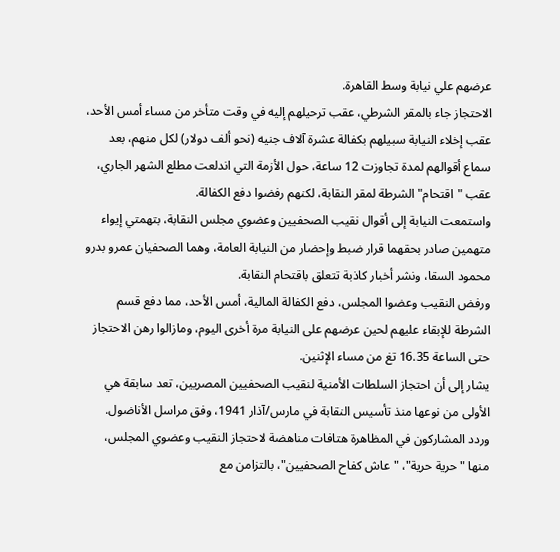عرضهم علي نيابة وسط القاهرة.
الاحتجاز جاء بالمقر الشرطي، عقب ترحيلهم إليه في وقت متأخر من مساء أمس الأحد، عقب إخلاء النيابة سبيلهم بكفالة عشرة آلاف جنيه (نحو ألف دولار) لكل منهم، بعد سماع أقوالهم لمدة تجاوزت 12 ساعة، حول الأزمة التي اندلعت مطلع الشهر الجاري، عقب "اقتحام" الشرطة لمقر النقابة، لكنهم رفضوا دفع الكفالة.
واستمعت النيابة إلى أقوال نقيب الصحفيين وعضوي مجلس النقابة، بتهمتي إيواء متهمين صادر بحقهما قرار ضبط وإحضار من النيابة العامة، وهما الصحفيان عمرو بدرو محمود السقا، ونشر أخبار كاذبة تتعلق باقتحام النقابة.
ورفض النقيب وعضوا المجلس، دفع الكفالة المالية، أمس الأحد، مما دفع قسم الشرطة للإبقاء عليهم لحين عرضهم على النيابة مرة أخرى اليوم، ومازالوا رهن الاحتجاز حتى الساعة 16.35 تغ من مساء الإثنين.
يشار إلى أن احتجاز السلطات الأمنية لنقيب الصحفيين المصريين، تعد سابقة هي الأولى من نوعها منذ تأسيس النقابة في مارس/آذار 1941، وفق مراسل الأناضول.
وردد المشاركون في المظاهرة هتافات مناهضة لاحتجاز النقيب وعضوي المجلس، منها "حرية حرية"، "عاش كفاح الصحفيين"، بالتزامن مع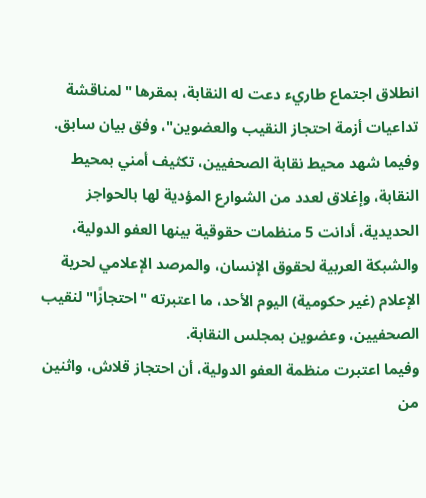انطلاق اجتماع طاريء دعت له النقابة، بمقرها "لمناقشة تداعيات أزمة احتجاز النقيب والعضوين"، وفق بيان سابق.
وفيما شهد محيط نقابة الصحفيين، تكثيف أمني بمحيط النقابة، وإغلاق لعدد من الشوارع المؤدية لها بالحواجز الحديدية، أدانت 5 منظمات حقوقية بينها العفو الدولية، والشبكة العربية لحقوق الإنسان، والمرصد الإعلامي لحرية الإعلام (غير حكومية) اليوم الأحد، ما اعتبرته "احتجازًا" لنقيب الصحفيين، وعضوين بمجلس النقابة.
وفيما اعتبرت منظمة العفو الدولية، أن احتجاز قلاش، واثنين من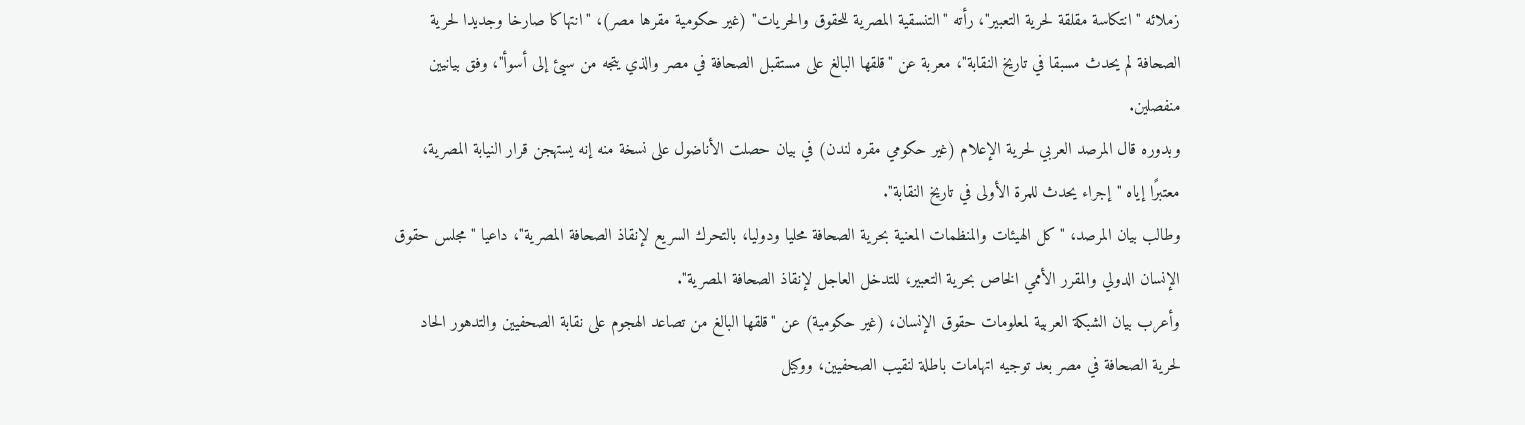زملائه "انتكاسة مقلقة لحرية التعبير"، رأته "التنسقية المصرية للحقوق والحريات" (غير حكومية مقرها مصر)، "انتهاكا صارخا وجديدا لحرية الصحافة لم يحدث مسبقا في تاريخ النقابة"، معربة عن "قلقها البالغ على مستقبل الصحافة في مصر والذي يتجه من سيئ إلى أسوأ"، وفق بيانيين منفصلين.
وبدوره قال المرصد العربي لحرية الإعلام (غير حكومي مقره لندن) في بيان حصلت الأناضول على نسخة منه إنه يستهجن قرار النيابة المصرية، معتبرًا إياه "إجراء يحدث للمرة الأولى في تاريخ النقابة".
وطالب بيان المرصد، "كل الهيئات والمنظمات المعنية بحرية الصحافة محليا ودوليا، بالتحرك السريع لإنقاذ الصحافة المصرية"، داعيا "مجلس حقوق الإنسان الدولي والمقرر الأممي الخاص بحرية التعبير، للتدخل العاجل لإنقاذ الصحافة المصرية".
وأعرب بيان الشبكة العربية لمعلومات حقوق الإنسان، (غير حكومية) عن "قلقها البالغ من تصاعد الهجوم على نقابة الصحفيين والتدهور الحاد لحرية الصحافة في مصر بعد توجيه اتهامات باطلة لنقيب الصحفيين، ووكيل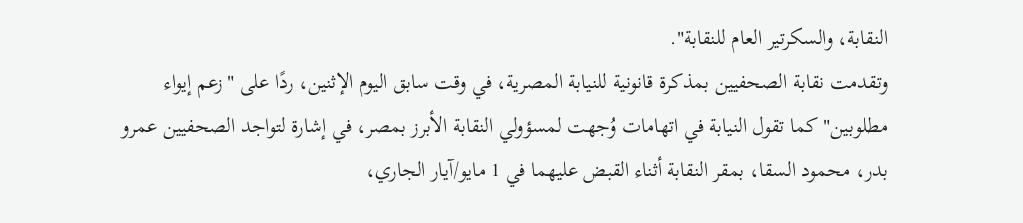النقابة، والسكرتير العام للنقابة".
وتقدمت نقابة الصحفيين بمذكرة قانونية للنيابة المصرية، في وقت سابق اليوم الإثنين، ردًا على "زعم إيواء مطلوبين" كما تقول النيابة في اتهامات وُجهت لمسؤولي النقابة الأبرز بمصر، في إشارة لتواجد الصحفيين عمرو بدر، محمود السقا، بمقر النقابة أثناء القبض عليهما في 1 مايو/آيار الجاري،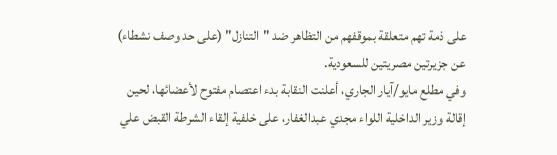على ذمة تهم متعلقة بموقفهم من التظاهر ضد "التنازل" (على حد وصف نشطاء) عن جزيرتين مصريتين للسعودية.
وفي مطلع مايو/آيار الجاري، أعلنت النقابة بدء اعتصام مفتوح لأعضائها، لحين إقالة وزير الداخلية اللواء مجدي عبدالغفار، على خلفية إلقاء الشرطة القبض علي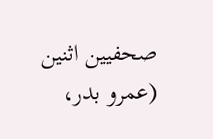صحفيين اثنين (عمرو بدر،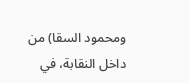ومحمود السقا) من داخل النقابة، في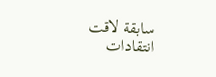سابقة لاقت انتقادات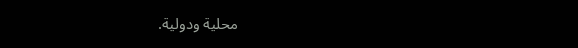محلية ودولية.